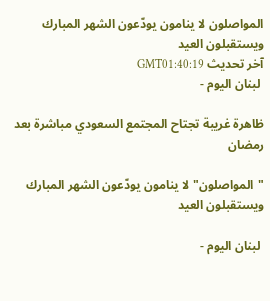المواصلون لا ينامون يودّعون الشهر المبارك ويستقبلون العيد
آخر تحديث GMT01:40:19
 لبنان اليوم -

ظاهرة غريبة تجتاح المجتمع السعودي مباشرة بعد رمضان

"المواصلون" لا ينامون يودّعون الشهر المبارك ويستقبلون العيد

 لبنان اليوم -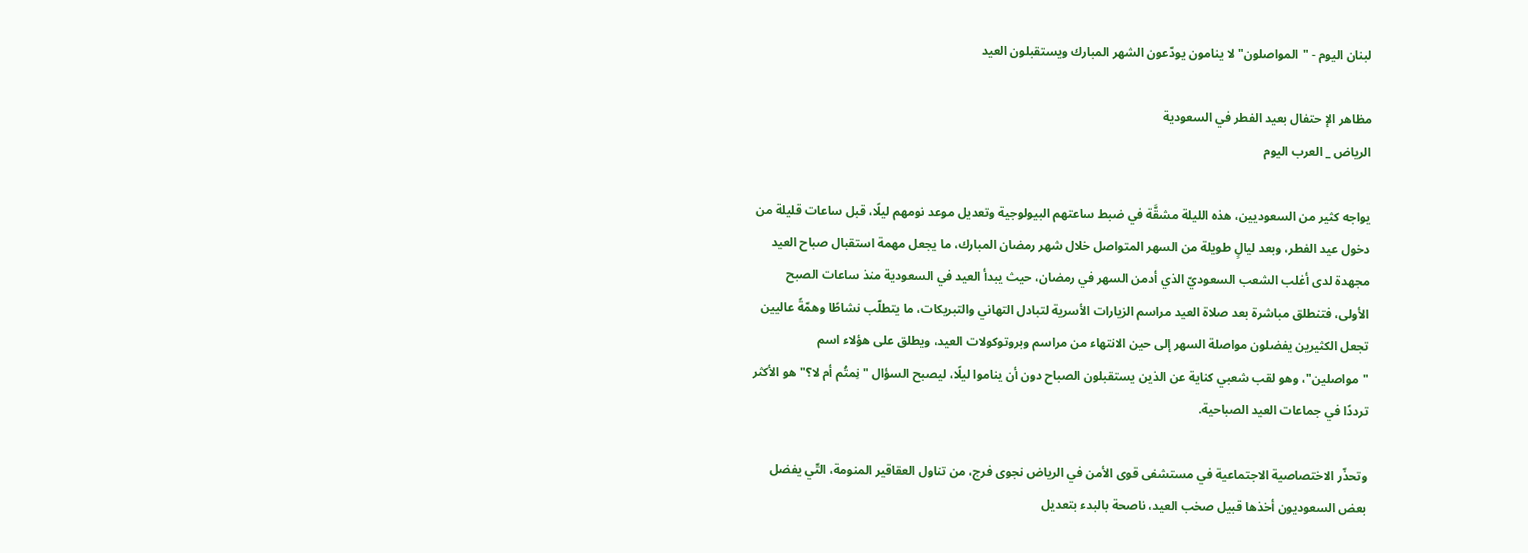لبنان اليوم - "المواصلون" لا ينامون يودّعون الشهر المبارك ويستقبلون العيد

مظاهر الإ حتفال بعيد الفطر في السعودية
الرياض _ العرب اليوم

يواجه كثير من السعوديين، هذه الليلة مشقَّة في ضبط ساعتهم البيولوجية وتعديل موعد نومهم ليلًا، قبل ساعات قليلة من دخول عيد الفطر، وبعد ليالٍ طويلة من السهر المتواصل خلال شهر رمضان المبارك، ما يجعل مهمة استقبال صباح العيد مجهدة لدى أغلب الشعب السعوديّ الذي أدمن السهر في رمضان، حيث يبدأ العيد في السعودية منذ ساعات الصبح الأولى، فتنطلق مباشرة بعد صلاة العيد مراسم الزيارات الأسرية لتبادل التهاني والتبريكات، ما يتطلّب نشاطًا وهمّةً عاليين تجعل الكثيرين يفضلون مواصلة السهر إلى حين الانتهاء من مراسم وبروتوكولات العيد، ويطلق على هؤلاء اسم "مواصلين"، وهو لقب شعبي كناية عن الذين يستقبلون الصباح دون أن يناموا ليلًا، ليصبح السؤال "نِمتُم أم لا؟" هو الأكثر ترددًا في جماعات العيد الصباحية.

وتحذّر الاختصاصية الاجتماعية في مستشفى قوى الأمن في الرياض نجوى فرج، من تناول العقاقير المنومة، التّي يفضل بعض السعوديون أخذها قبيل صخب العيد، ناصحة بالبدء بتعديل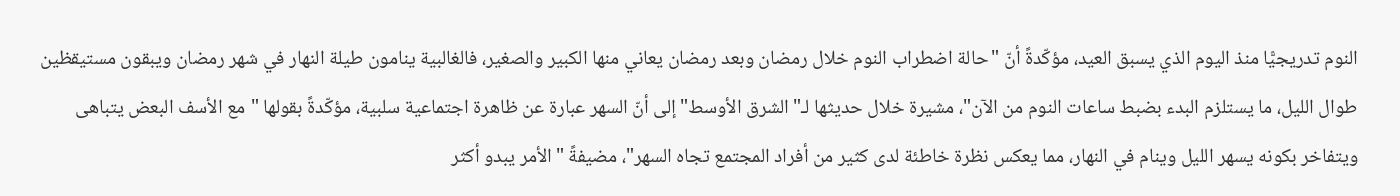النوم تدريجيًّا منذ اليوم الذي يسبق العيد، مؤكّدةً أنّ "حالة اضطراب النوم خلال رمضان وبعد رمضان يعاني منها الكبير والصغير، فالغالبية ينامون طيلة النهار في شهر رمضان ويبقون مستيقظين طوال الليل، ما يستلزم البدء بضبط ساعات النوم من الآن"، مشيرة خلال حديثها لـ"الشرق الأوسط" إلى أنّ السهر عبارة عن ظاهرة اجتماعية سلبية، مؤكّدةً بقولها "مع الأسف البعض يتباهى ويتفاخر بكونه يسهر الليل وينام في النهار، مما يعكس نظرة خاطئة لدى كثير من أفراد المجتمع تجاه السهر"، مضيفةً "الأمر يبدو أكثر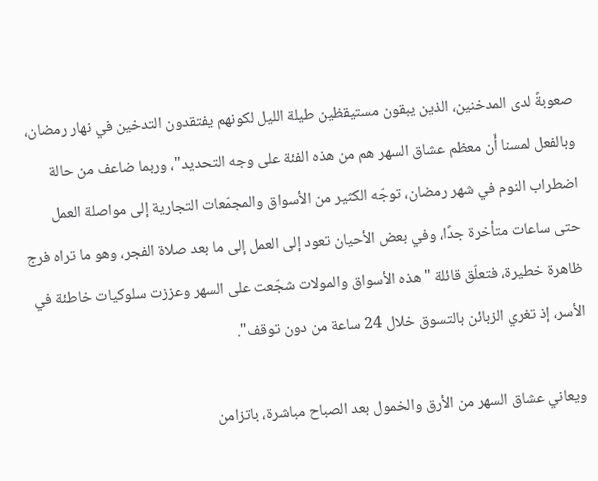صعوبةً لدى المدخنين، الذين يبقون مستيقظين طيلة الليل لكونهم يفتقدون التدخين في نهار رمضان، وبالفعل لمسنا أّن معظم عشاق السهر هم من هذه الفئة على وجه التحديد"، وربما ضاعف من حالة اضطراب النوم في شهر رمضان، توجّه الكثير من الأسواق والمجمّعات التجارية إلى مواصلة العمل حتى ساعات متأخرة جدًا، وفي بعض الأحيان تعود إلى العمل إلى ما بعد صلاة الفجر، وهو ما تراه فرج ظاهرة خطيرة، فتعلّق قائلة "هذه الأسواق والمولات شجّعت على السهر وعززت سلوكيات خاطئة في الأسر، إذ تغري الزبائن بالتسوق خلال 24 ساعة من دون توقف".

 ويعاني عشاق السهر من الأرق والخمول بعد الصباح مباشرة، باتزامن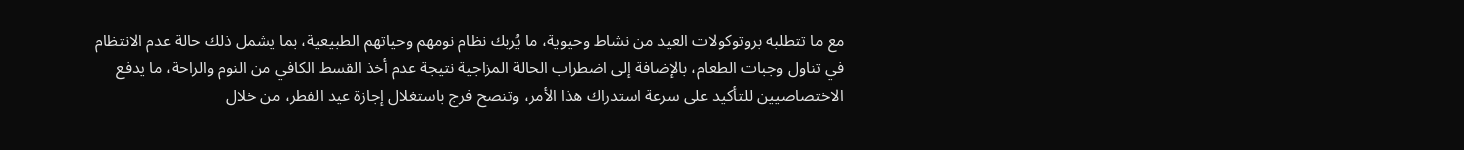مع ما تتطلبه بروتوكولات العيد من نشاط وحيوية، ما يُربك نظام نومهم وحياتهم الطبيعية، بما يشمل ذلك حالة عدم الانتظام في تناول وجبات الطعام، بالإضافة إلى اضطراب الحالة المزاجية نتيجة عدم أخذ القسط الكافي من النوم والراحة، ما يدفع الاختصاصيين للتأكيد على سرعة استدراك هذا الأمر، وتنصح فرج باستغلال إجازة عيد الفطر، من خلال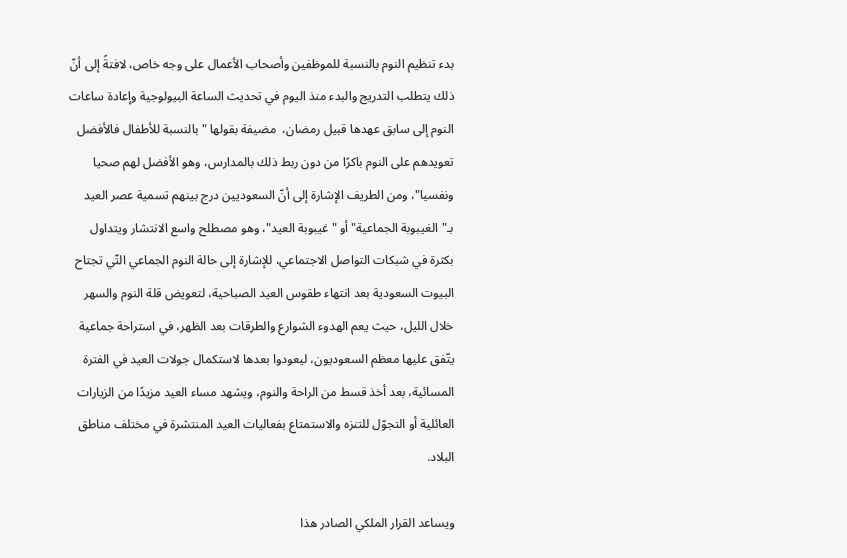بدء تنظيم النوم بالنسبة للموظفين وأصحاب الأعمال على وجه خاص، لافتةً إلى أنّ ذلك يتطلب التدريج والبدء منذ اليوم في تحديث الساعة البيولوجية وإعادة ساعات النوم إلى سابق عهدها قبيل رمضان،  مضيفة بقولها "بالنسبة للأطفال فالأفضل تعويدهم على النوم باكرًا من دون ربط ذلك بالمدارس، وهو الأفضل لهم صحيا ونفسيا"، ومن الطريف الإشارة إلى أنّ السعوديين درج بينهم تسمية عصر العيد بـ"الغيبوبة الجماعية" أو "غيبوبة العيد"، وهو مصطلح واسع الانتشار ويتداول بكثرة في شبكات التواصل الاجتماعي، للإشارة إلى حالة النوم الجماعي التّي تجتاح البيوت السعودية بعد انتهاء طقوس العيد الصباحية، لتعويض قلة النوم والسهر خلال الليل، حيث يعم الهدوء الشوارع والطرقات بعد الظهر، في استراحة جماعية يتّفق عليها معظم السعوديون، ليعودوا بعدها لاستكمال جولات العيد في الفترة المسائية، بعد أخذ قسط من الراحة والنوم، ويشهد مساء العيد مزيدًا من الزيارات العائلية أو التجوّل للتنزه والاستمتاع بفعاليات العيد المنتشرة في مختلف مناطق البلاد.

ويساعد القرار الملكي الصادر هذا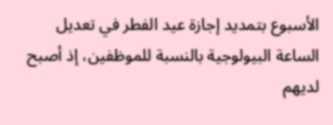الأسبوع بتمديد إجازة عيد الفطر في تعديل الساعة البيولوجية بالنسبة للموظفين، إذ أصبح لديهم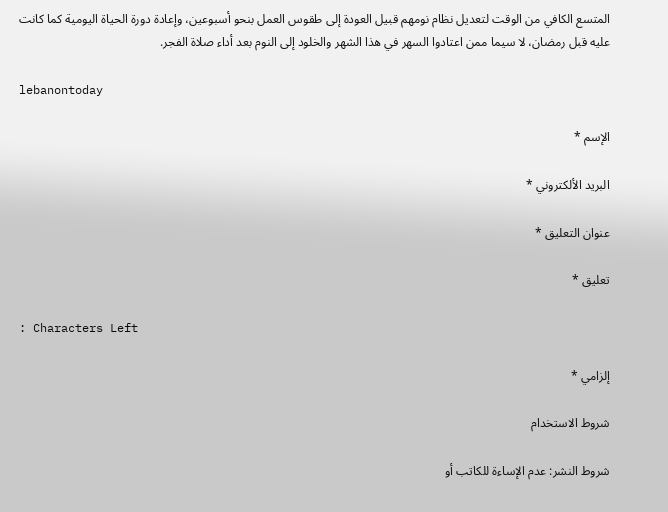المتسع الكافي من الوقت لتعديل نظام نومهم قبيل العودة إلى طقوس العمل بنحو أسبوعين، وإعادة دورة الحياة اليومية كما كانت عليه قبل رمضان، لا سيما ممن اعتادوا السهر في هذا الشهر والخلود إلى النوم بعد أداء صلاة الفجر.

lebanontoday

الإسم *

البريد الألكتروني *

عنوان التعليق *

تعليق *

: Characters Left

إلزامي *

شروط الاستخدام

شروط النشر: عدم الإساءة للكاتب أو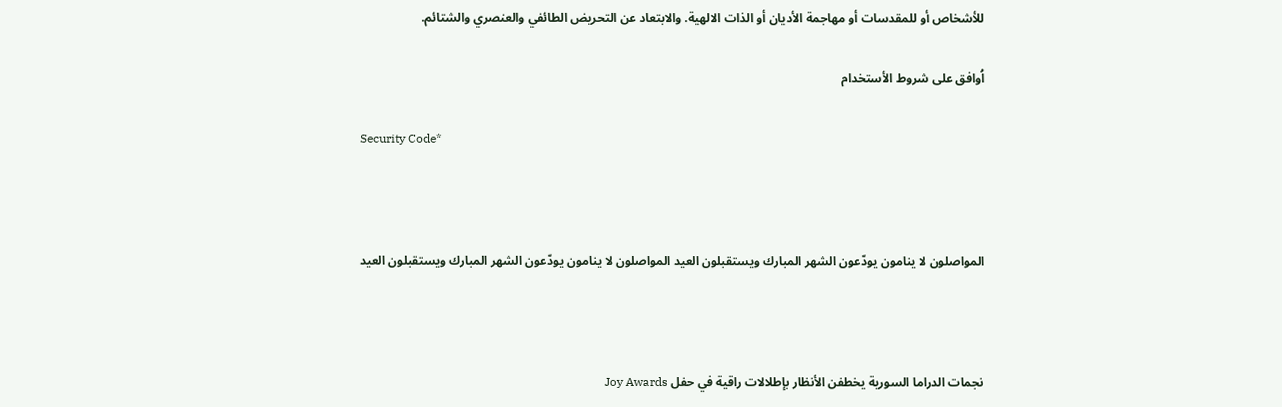للأشخاص أو للمقدسات أو مهاجمة الأديان أو الذات الالهية. والابتعاد عن التحريض الطائفي والعنصري والشتائم.

اُوافق على شروط الأستخدام

Security Code*



المواصلون لا ينامون يودّعون الشهر المبارك ويستقبلون العيد المواصلون لا ينامون يودّعون الشهر المبارك ويستقبلون العيد



نجمات الدراما السورية يخطفن الأنظار بإطلالات راقية في حفل Joy Awards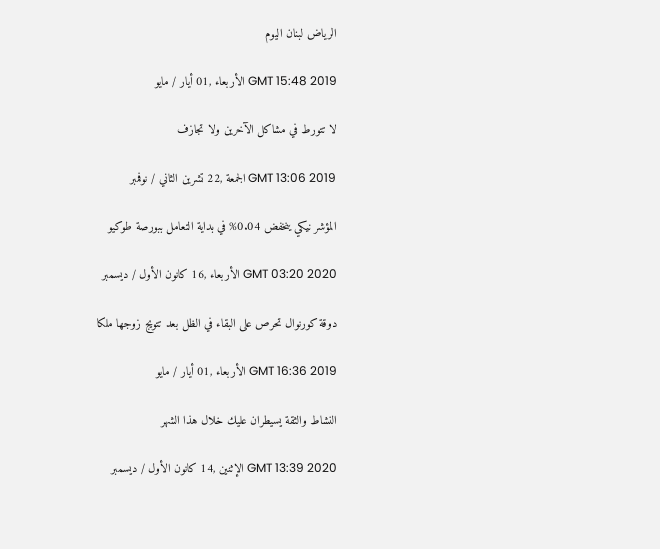الرياض لبنان اليوم

GMT 15:48 2019 الأربعاء ,01 أيار / مايو

لا تتورط في مشاكل الآخرين ولا تجازف

GMT 13:06 2019 الجمعة ,22 تشرين الثاني / نوفمبر

المؤشر نيكي ينخفض 0.04% في بداية التعامل ببورصة طوكيو

GMT 03:20 2020 الأربعاء ,16 كانون الأول / ديسمبر

دوقة كورنوال تحرص على البقاء في الظل بعد تتويج زوجها ملكا

GMT 16:36 2019 الأربعاء ,01 أيار / مايو

النشاط والثقة يسيطران عليك خلال هذا الشهر

GMT 13:39 2020 الإثنين ,14 كانون الأول / ديسمبر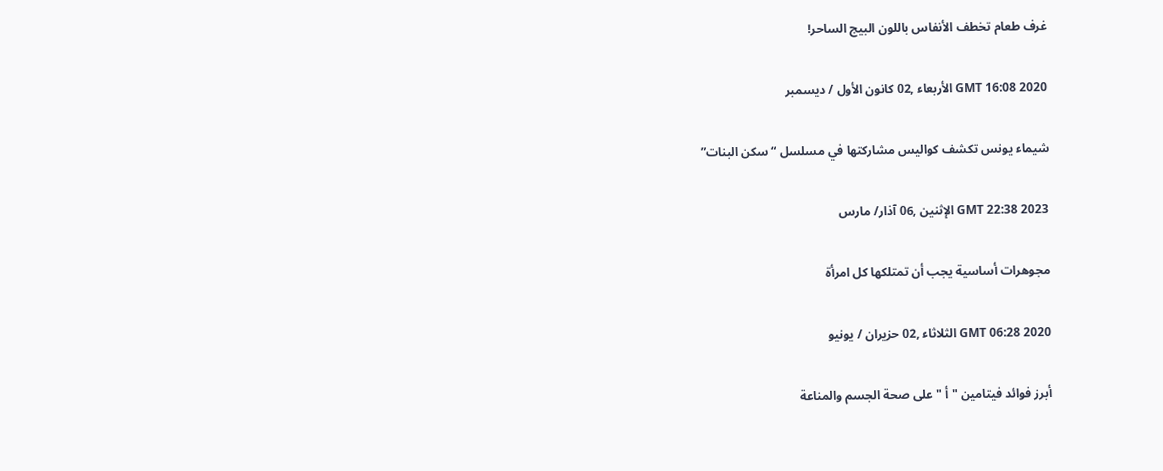غرف طعام تخطف الأنفاس باللون البيج الساحر!

GMT 16:08 2020 الأربعاء ,02 كانون الأول / ديسمبر

شيماء يونس تكشف كواليس مشاركتها في مسلسل “سكن البنات”

GMT 22:38 2023 الإثنين ,06 آذار/ مارس

مجوهرات أساسية يجب أن تمتلكها كل امرأة

GMT 06:28 2020 الثلاثاء ,02 حزيران / يونيو

أبرز فوائد فيتامين " أ " على صحة الجسم والمناعة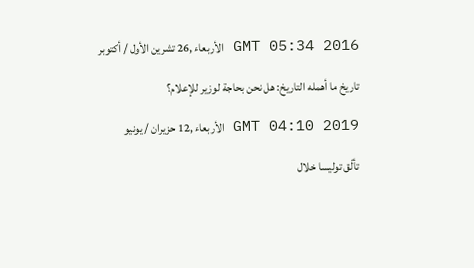GMT 05:34 2016 الأربعاء ,26 تشرين الأول / أكتوبر

تاريخ ما أهمله التاريخ: هل نحن بحاجة لوزير للإعلام؟

GMT 04:10 2019 الأربعاء ,12 حزيران / يونيو

تألّق توليسا خلال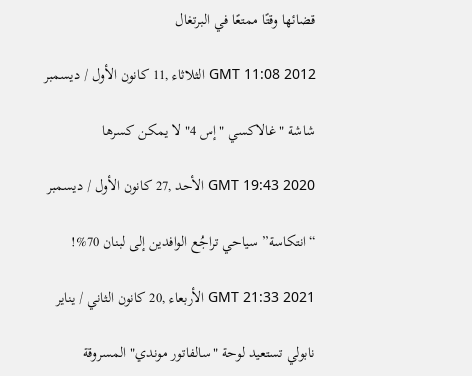قضائها وقتًا ممتعًا في البرتغال

GMT 11:08 2012 الثلاثاء ,11 كانون الأول / ديسمبر

شاشة "غالاكسي "إس 4" لا يمكن كسرها

GMT 19:43 2020 الأحد ,27 كانون الأول / ديسمبر

“انتكاسة” سياحي تراجُع الوافدين إلى لبنان 70%!

GMT 21:33 2021 الأربعاء ,20 كانون الثاني / يناير

نابولي تستعيد لوحة "سالفاتور موندي" المسروقة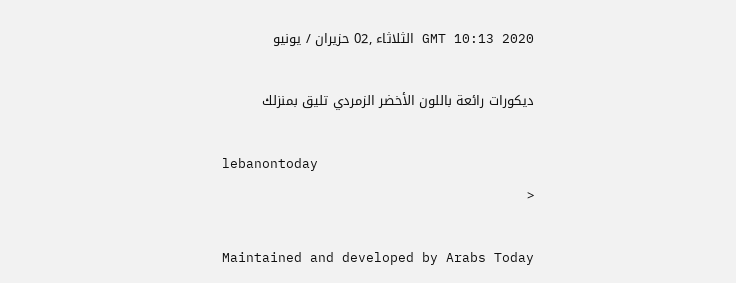GMT 10:13 2020 الثلاثاء ,02 حزيران / يونيو

ديكورات رائعة باللون الأخضر الزمردي تليق بمنزلك

lebanontoday
<

Maintained and developed by Arabs Today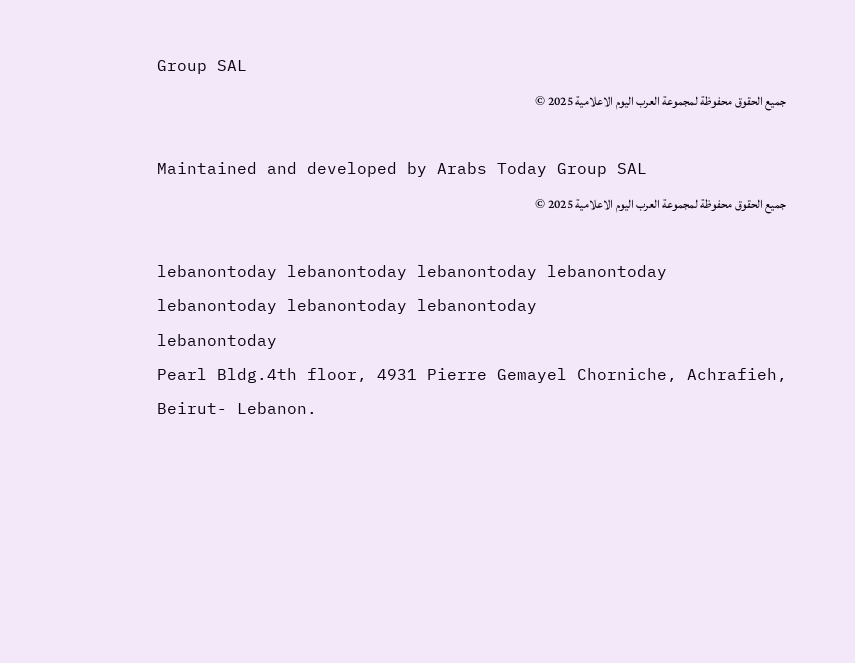Group SAL
جميع الحقوق محفوظة لمجموعة العرب اليوم الاعلامية 2025 ©

Maintained and developed by Arabs Today Group SAL
جميع الحقوق محفوظة لمجموعة العرب اليوم الاعلامية 2025 ©

lebanontoday lebanontoday lebanontoday lebanontoday
lebanontoday lebanontoday lebanontoday
lebanontoday
Pearl Bldg.4th floor, 4931 Pierre Gemayel Chorniche, Achrafieh, Beirut- Lebanon.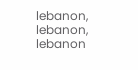lebanon, lebanon, lebanon